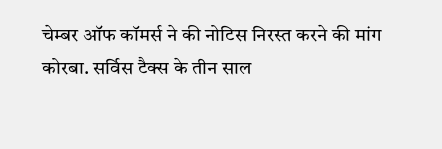चेम्बर ऑफ कॉमर्स ने की नोटिस निरस्त करने की मांग
कोरबा. सर्विस टैक्स के तीन साल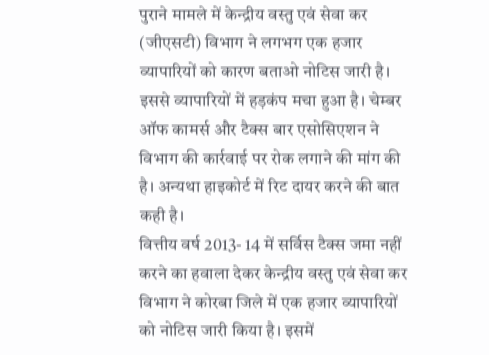पुराने मामले में केन्द्रीय वस्तु एवं सेवा कर (जीएसटी) विभाग ने लगभग एक हजार व्यापारियों को कारण बताओ नोटिस जारी है। इससे व्यापारियों में हड़कंप मचा हुआ है। चेम्बर ऑफ कामर्स और टैक्स बार एसोसिएशन ने विभाग की कार्रवाई पर रोक लगाने की मांग की है। अन्यथा हाइकोर्ट में रिट दायर करने की बात कही है।
वित्तीय वर्ष 2013- 14 में सर्विस टैक्स जमा नहीं करने का हवाला देकर केन्द्रीय वस्तु एवं सेवा कर विभाग ने कोरबा जिले में एक हजार व्यापारियों को नोटिस जारी किया है। इसमें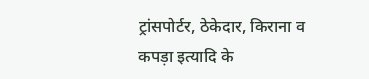ट्रांसपोर्टर, ठेकेदार, किराना व कपड़ा इत्यादि के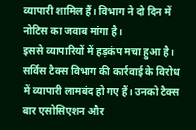व्यापारी शामिल हैं। विभाग ने दो दिन में नोटिस का जवाब मांगा है।
इससे व्यापारियों में हड़कंप मचा हुआ है। सर्विस टैक्स विभाग की कार्रवाई के विरोध में व्यापारी लामबंद हो गए हैं। उनको टैक्स बार एसोसिएशन और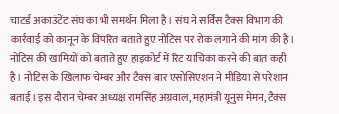चाटर्ड अकाउंटेंट संघ का भी समर्थन मिला है। संघ ने सर्विस टैक्स विभाग की कार्रवाई को कानून के विपरित बताते हुए नोटिस पर रोक लगाने की मांग की है। नोटिस की खामियों को बताते हुए हाइकोर्ट में रिट याचिका करने की बात कही है। नोटिस के खिलाफ चेम्बर और टैक्स बार एसोसिएशन ने मीडिया से परेशान बताई। इस दौरान चेम्बर अध्यक्ष रामसिंह अग्रवाल, महामंत्री यूनुस मेमन, टैक्स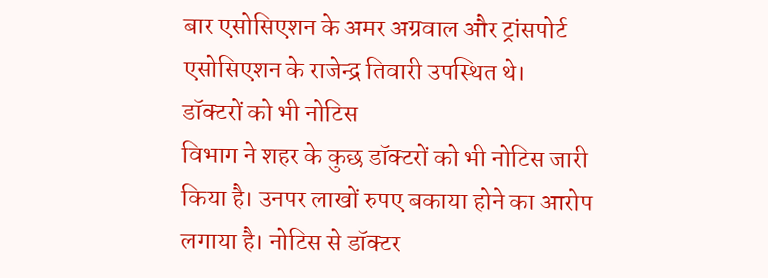बार एसोसिएशन के अमर अग्रवाल और ट्रांसपोर्ट एसोसिएशन के राजेन्द्र तिवारी उपस्थित थे।
डॉक्टरों को भी नोटिस
विभाग ने शहर के कुछ डॉक्टरों को भी नोटिस जारी किया है। उनपर लाखों रुपए बकाया होने का आरोप लगाया है। नोटिस से डॉक्टर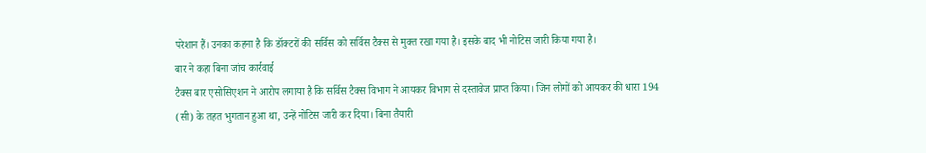परेशान हैं। उनका कहना है कि डॉक्टरों की सर्विस को सर्विस टैक्स से मुक्त रखा गया है। इसके बाद भी नोटिस जारी किया गया है।
बार ने कहा बिना जांच कार्रवाई
टैक्स बार एसोसिएशन ने आरोप लगाया है कि सर्विस टैक्स विभाग ने आयकर विभाग से दस्तावेज प्राप्त किया। जिन लोगों को आयकर की धारा 194 (सी) के तहत भुगतान हुआ था, उन्हें नोटिस जारी कर दिया। बिना तैयारी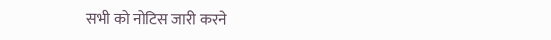सभी को नोटिस जारी करने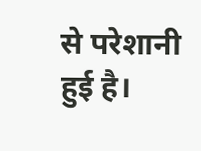से परेशानी हुई है।